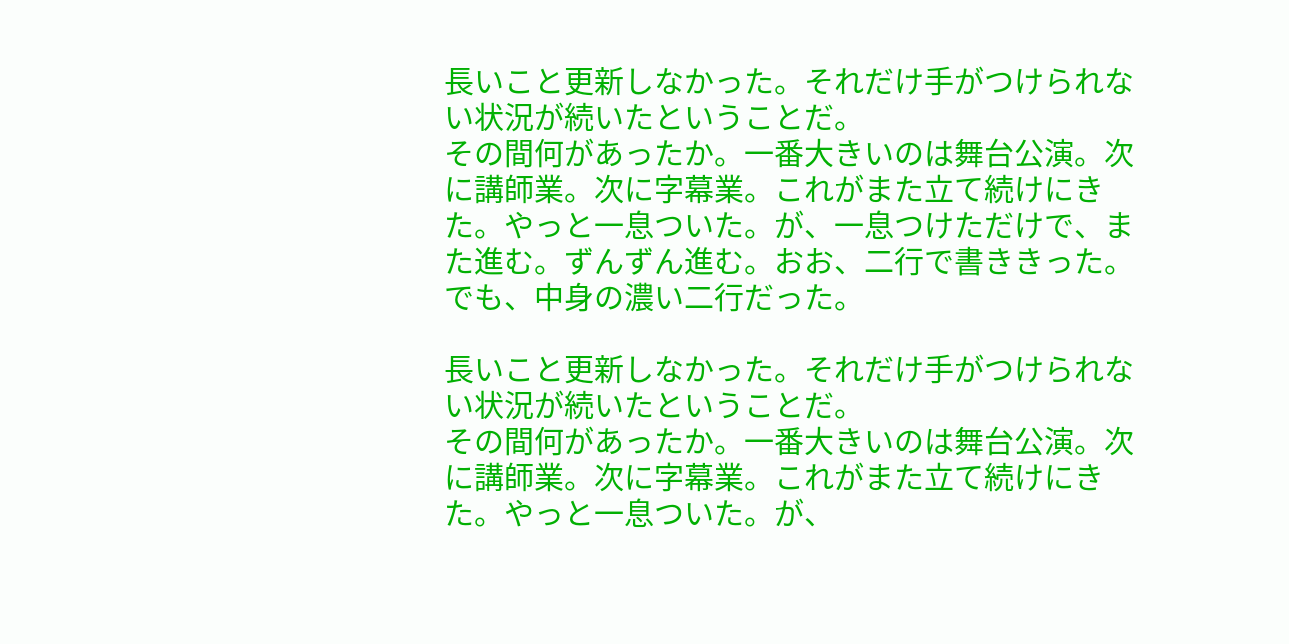長いこと更新しなかった。それだけ手がつけられない状況が続いたということだ。
その間何があったか。一番大きいのは舞台公演。次に講師業。次に字幕業。これがまた立て続けにきた。やっと一息ついた。が、一息つけただけで、また進む。ずんずん進む。おお、二行で書ききった。でも、中身の濃い二行だった。

長いこと更新しなかった。それだけ手がつけられない状況が続いたということだ。
その間何があったか。一番大きいのは舞台公演。次に講師業。次に字幕業。これがまた立て続けにきた。やっと一息ついた。が、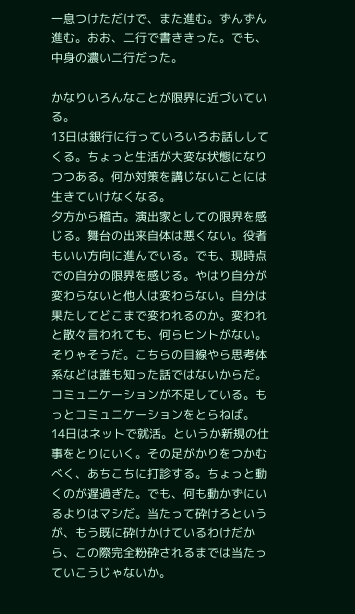一息つけただけで、また進む。ずんずん進む。おお、二行で書ききった。でも、中身の濃い二行だった。

かなりいろんなことが限界に近づいている。
13日は銀行に行っていろいろお話ししてくる。ちょっと生活が大変な状態になりつつある。何か対策を講じないことには生きていけなくなる。
夕方から稽古。演出家としての限界を感じる。舞台の出来自体は悪くない。役者もいい方向に進んでいる。でも、現時点での自分の限界を感じる。やはり自分が変わらないと他人は変わらない。自分は果たしてどこまで変われるのか。変われと散々言われても、何らヒントがない。そりゃそうだ。こちらの目線やら思考体系などは誰も知った話ではないからだ。コミュニケーションが不足している。もっとコミュニケーションをとらねば。
14日はネットで就活。というか新規の仕事をとりにいく。その足がかりをつかむべく、あちこちに打診する。ちょっと動くのが遅過ぎた。でも、何も動かずにいるよりはマシだ。当たって砕けろというが、もう既に砕けかけているわけだから、この際完全粉砕されるまでは当たっていこうじゃないか。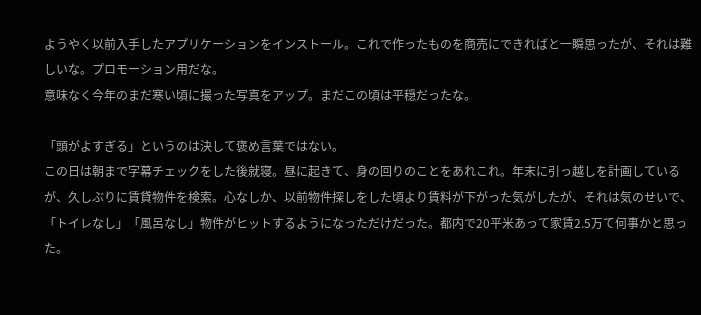ようやく以前入手したアプリケーションをインストール。これで作ったものを商売にできればと一瞬思ったが、それは難しいな。プロモーション用だな。
意味なく今年のまだ寒い頃に撮った写真をアップ。まだこの頃は平穏だったな。

「頭がよすぎる」というのは決して褒め言葉ではない。
この日は朝まで字幕チェックをした後就寝。昼に起きて、身の回りのことをあれこれ。年末に引っ越しを計画しているが、久しぶりに賃貸物件を検索。心なしか、以前物件探しをした頃より賃料が下がった気がしたが、それは気のせいで、「トイレなし」「風呂なし」物件がヒットするようになっただけだった。都内で20平米あって家賃2.5万て何事かと思った。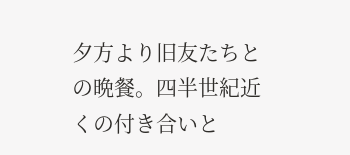夕方より旧友たちとの晩餐。四半世紀近くの付き合いと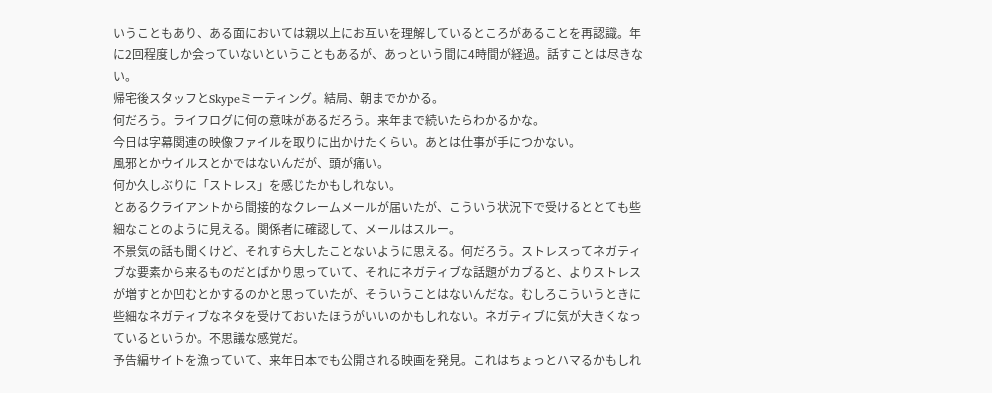いうこともあり、ある面においては親以上にお互いを理解しているところがあることを再認識。年に2回程度しか会っていないということもあるが、あっという間に4時間が経過。話すことは尽きない。
帰宅後スタッフとSkypeミーティング。結局、朝までかかる。
何だろう。ライフログに何の意味があるだろう。来年まで続いたらわかるかな。
今日は字幕関連の映像ファイルを取りに出かけたくらい。あとは仕事が手につかない。
風邪とかウイルスとかではないんだが、頭が痛い。
何か久しぶりに「ストレス」を感じたかもしれない。
とあるクライアントから間接的なクレームメールが届いたが、こういう状況下で受けるととても些細なことのように見える。関係者に確認して、メールはスルー。
不景気の話も聞くけど、それすら大したことないように思える。何だろう。ストレスってネガティブな要素から来るものだとばかり思っていて、それにネガティブな話題がカブると、よりストレスが増すとか凹むとかするのかと思っていたが、そういうことはないんだな。むしろこういうときに些細なネガティブなネタを受けておいたほうがいいのかもしれない。ネガティブに気が大きくなっているというか。不思議な感覚だ。
予告編サイトを漁っていて、来年日本でも公開される映画を発見。これはちょっとハマるかもしれ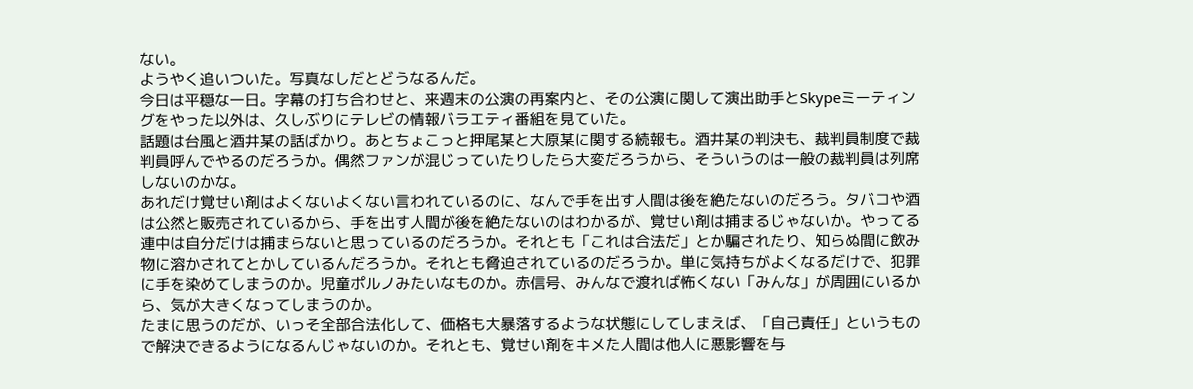ない。
ようやく追いついた。写真なしだとどうなるんだ。
今日は平穏な一日。字幕の打ち合わせと、来週末の公演の再案内と、その公演に関して演出助手とSkypeミーティングをやった以外は、久しぶりにテレビの情報バラエティ番組を見ていた。
話題は台風と酒井某の話ばかり。あとちょこっと押尾某と大原某に関する続報も。酒井某の判決も、裁判員制度で裁判員呼んでやるのだろうか。偶然ファンが混じっていたりしたら大変だろうから、そういうのは一般の裁判員は列席しないのかな。
あれだけ覚せい剤はよくないよくない言われているのに、なんで手を出す人間は後を絶たないのだろう。タバコや酒は公然と販売されているから、手を出す人間が後を絶たないのはわかるが、覚せい剤は捕まるじゃないか。やってる連中は自分だけは捕まらないと思っているのだろうか。それとも「これは合法だ」とか騙されたり、知らぬ間に飲み物に溶かされてとかしているんだろうか。それとも脅迫されているのだろうか。単に気持ちがよくなるだけで、犯罪に手を染めてしまうのか。児童ポルノみたいなものか。赤信号、みんなで渡れば怖くない「みんな」が周囲にいるから、気が大きくなってしまうのか。
たまに思うのだが、いっそ全部合法化して、価格も大暴落するような状態にしてしまえば、「自己責任」というもので解決できるようになるんじゃないのか。それとも、覚せい剤をキメた人間は他人に悪影響を与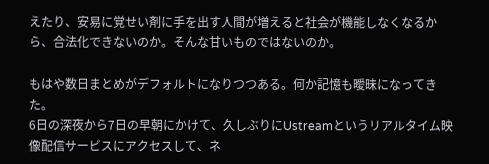えたり、安易に覚せい剤に手を出す人間が増えると社会が機能しなくなるから、合法化できないのか。そんな甘いものではないのか。

もはや数日まとめがデフォルトになりつつある。何か記憶も曖昧になってきた。
6日の深夜から7日の早朝にかけて、久しぶりにUstreamというリアルタイム映像配信サービスにアクセスして、ネ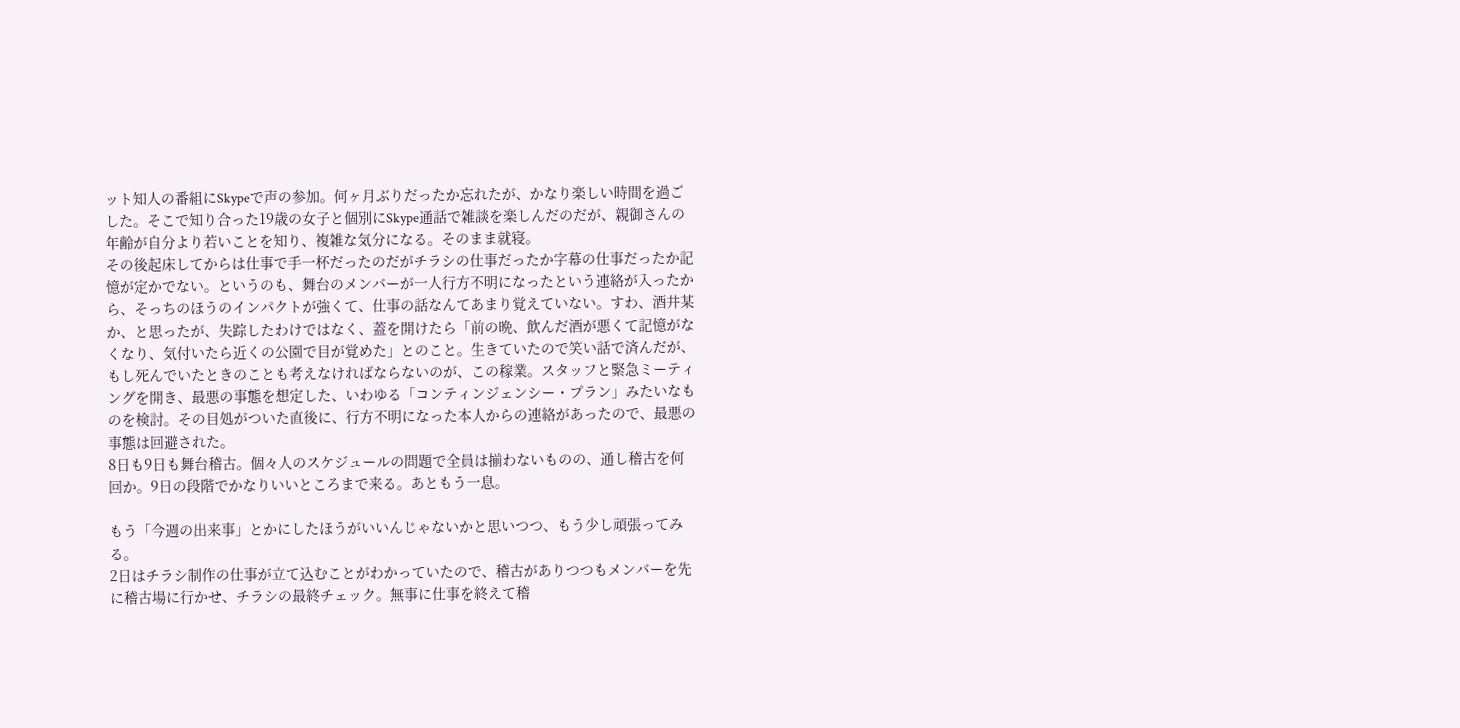ット知人の番組にSkypeで声の参加。何ヶ月ぶりだったか忘れたが、かなり楽しい時間を過ごした。そこで知り合った19歳の女子と個別にSkype通話で雑談を楽しんだのだが、親御さんの年齢が自分より若いことを知り、複雑な気分になる。そのまま就寝。
その後起床してからは仕事で手一杯だったのだがチラシの仕事だったか字幕の仕事だったか記憶が定かでない。というのも、舞台のメンバーが一人行方不明になったという連絡が入ったから、そっちのほうのインパクトが強くて、仕事の話なんてあまり覚えていない。すわ、酒井某か、と思ったが、失踪したわけではなく、蓋を開けたら「前の晩、飲んだ酒が悪くて記憶がなくなり、気付いたら近くの公園で目が覚めた」とのこと。生きていたので笑い話で済んだが、もし死んでいたときのことも考えなければならないのが、この稼業。スタッフと緊急ミーティングを開き、最悪の事態を想定した、いわゆる「コンティンジェンシー・プラン」みたいなものを検討。その目処がついた直後に、行方不明になった本人からの連絡があったので、最悪の事態は回避された。
8日も9日も舞台稽古。個々人のスケジュールの問題で全員は揃わないものの、通し稽古を何回か。9日の段階でかなりいいところまで来る。あともう一息。

もう「今週の出来事」とかにしたほうがいいんじゃないかと思いつつ、もう少し頑張ってみる。
2日はチラシ制作の仕事が立て込むことがわかっていたので、稽古がありつつもメンバーを先に稽古場に行かせ、チラシの最終チェック。無事に仕事を終えて稽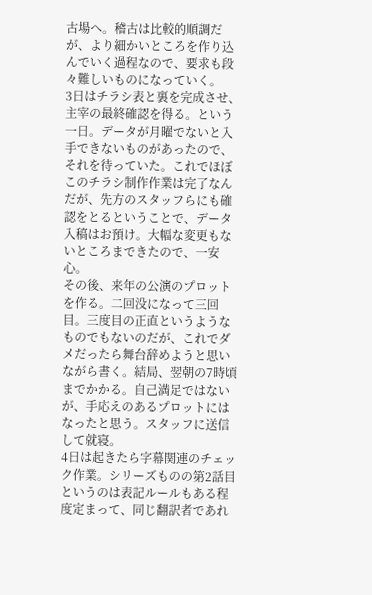古場へ。稽古は比較的順調だが、より細かいところを作り込んでいく過程なので、要求も段々難しいものになっていく。
3日はチラシ表と裏を完成させ、主宰の最終確認を得る。という一日。データが月曜でないと入手できないものがあったので、それを待っていた。これでほぼこのチラシ制作作業は完了なんだが、先方のスタッフらにも確認をとるということで、データ入稿はお預け。大幅な変更もないところまできたので、一安心。
その後、来年の公演のプロットを作る。二回没になって三回目。三度目の正直というようなものでもないのだが、これでダメだったら舞台辞めようと思いながら書く。結局、翌朝の7時頃までかかる。自己満足ではないが、手応えのあるプロットにはなったと思う。スタッフに送信して就寝。
4日は起きたら字幕関連のチェック作業。シリーズものの第2話目というのは表記ルールもある程度定まって、同じ翻訳者であれ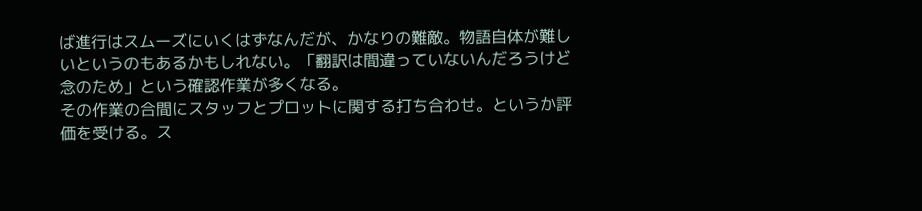ば進行はスムーズにいくはずなんだが、かなりの難敵。物語自体が難しいというのもあるかもしれない。「翻訳は間違っていないんだろうけど念のため」という確認作業が多くなる。
その作業の合間にスタッフとプロットに関する打ち合わせ。というか評価を受ける。ス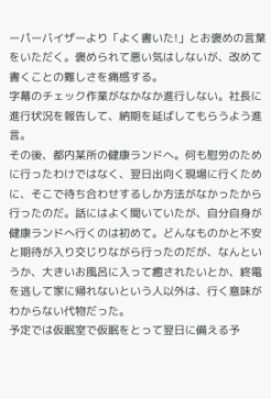ーパーバイザーより「よく書いた!」とお褒めの言葉をいただく。褒められて悪い気はしないが、改めて書くことの難しさを痛感する。
字幕のチェック作業がなかなか進行しない。社長に進行状況を報告して、納期を延ばしてもらうよう進言。
その後、都内某所の健康ランドへ。何も慰労のために行ったわけではなく、翌日出向く現場に行くために、そこで待ち合わせするしか方法がなかったから行ったのだ。話にはよく聞いていたが、自分自身が健康ランドへ行くのは初めて。どんなものかと不安と期待が入り交じりながら行ったのだが、なんというか、大きいお風呂に入って癒されたいとか、終電を逃して家に帰れないという人以外は、行く意味がわからない代物だった。
予定では仮眠室で仮眠をとって翌日に備える予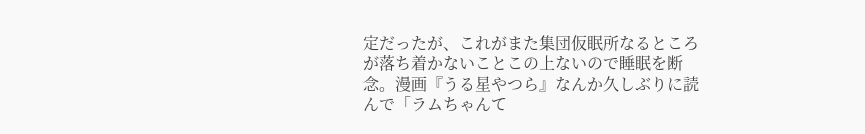定だったが、これがまた集団仮眠所なるところが落ち着かないことこの上ないので睡眠を断念。漫画『うる星やつら』なんか久しぶりに読んで「ラムちゃんて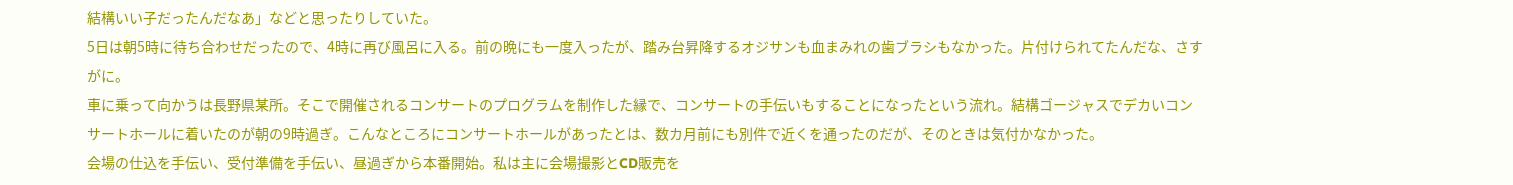結構いい子だったんだなあ」などと思ったりしていた。
5日は朝5時に待ち合わせだったので、4時に再び風呂に入る。前の晩にも一度入ったが、踏み台昇降するオジサンも血まみれの歯ブラシもなかった。片付けられてたんだな、さすがに。
車に乗って向かうは長野県某所。そこで開催されるコンサートのプログラムを制作した縁で、コンサートの手伝いもすることになったという流れ。結構ゴージャスでデカいコンサートホールに着いたのが朝の9時過ぎ。こんなところにコンサートホールがあったとは、数カ月前にも別件で近くを通ったのだが、そのときは気付かなかった。
会場の仕込を手伝い、受付準備を手伝い、昼過ぎから本番開始。私は主に会場撮影とCD販売を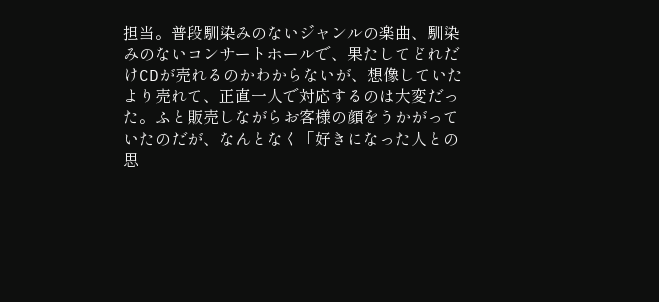担当。普段馴染みのないジャンルの楽曲、馴染みのないコンサートホールで、果たしてどれだけCDが売れるのかわからないが、想像していたより売れて、正直一人で対応するのは大変だった。ふと販売しながらお客様の顔をうかがっていたのだが、なんとなく「好きになった人との思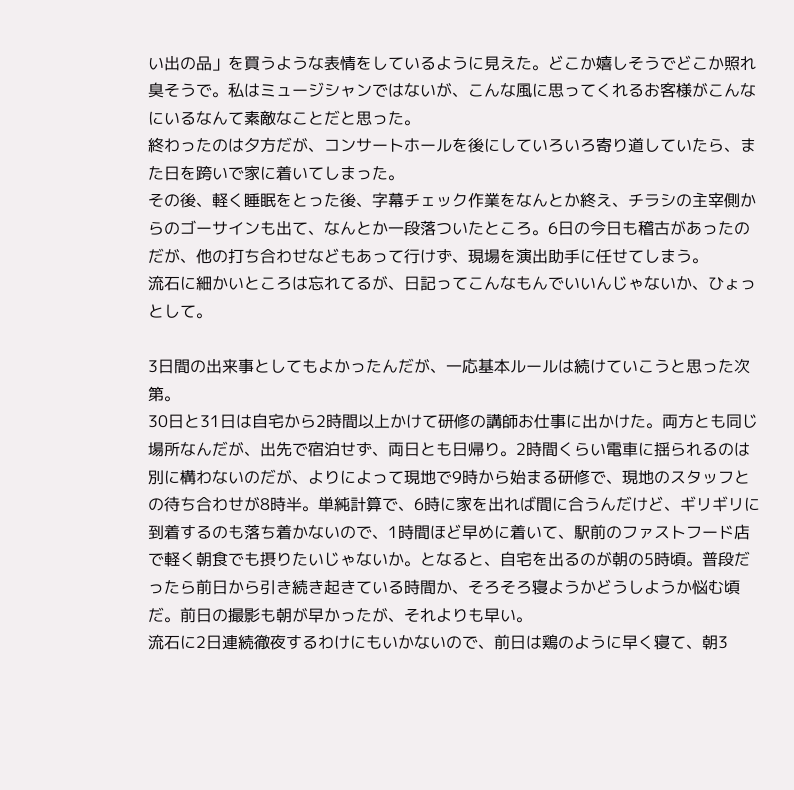い出の品」を買うような表情をしているように見えた。どこか嬉しそうでどこか照れ臭そうで。私はミュージシャンではないが、こんな風に思ってくれるお客様がこんなにいるなんて素敵なことだと思った。
終わったのは夕方だが、コンサートホールを後にしていろいろ寄り道していたら、また日を跨いで家に着いてしまった。
その後、軽く睡眠をとった後、字幕チェック作業をなんとか終え、チラシの主宰側からのゴーサインも出て、なんとか一段落ついたところ。6日の今日も稽古があったのだが、他の打ち合わせなどもあって行けず、現場を演出助手に任せてしまう。
流石に細かいところは忘れてるが、日記ってこんなもんでいいんじゃないか、ひょっとして。

3日間の出来事としてもよかったんだが、一応基本ルールは続けていこうと思った次第。
30日と31日は自宅から2時間以上かけて研修の講師お仕事に出かけた。両方とも同じ場所なんだが、出先で宿泊せず、両日とも日帰り。2時間くらい電車に揺られるのは別に構わないのだが、よりによって現地で9時から始まる研修で、現地のスタッフとの待ち合わせが8時半。単純計算で、6時に家を出れば間に合うんだけど、ギリギリに到着するのも落ち着かないので、1時間ほど早めに着いて、駅前のファストフード店で軽く朝食でも摂りたいじゃないか。となると、自宅を出るのが朝の5時頃。普段だったら前日から引き続き起きている時間か、そろそろ寝ようかどうしようか悩む頃だ。前日の撮影も朝が早かったが、それよりも早い。
流石に2日連続徹夜するわけにもいかないので、前日は鶏のように早く寝て、朝3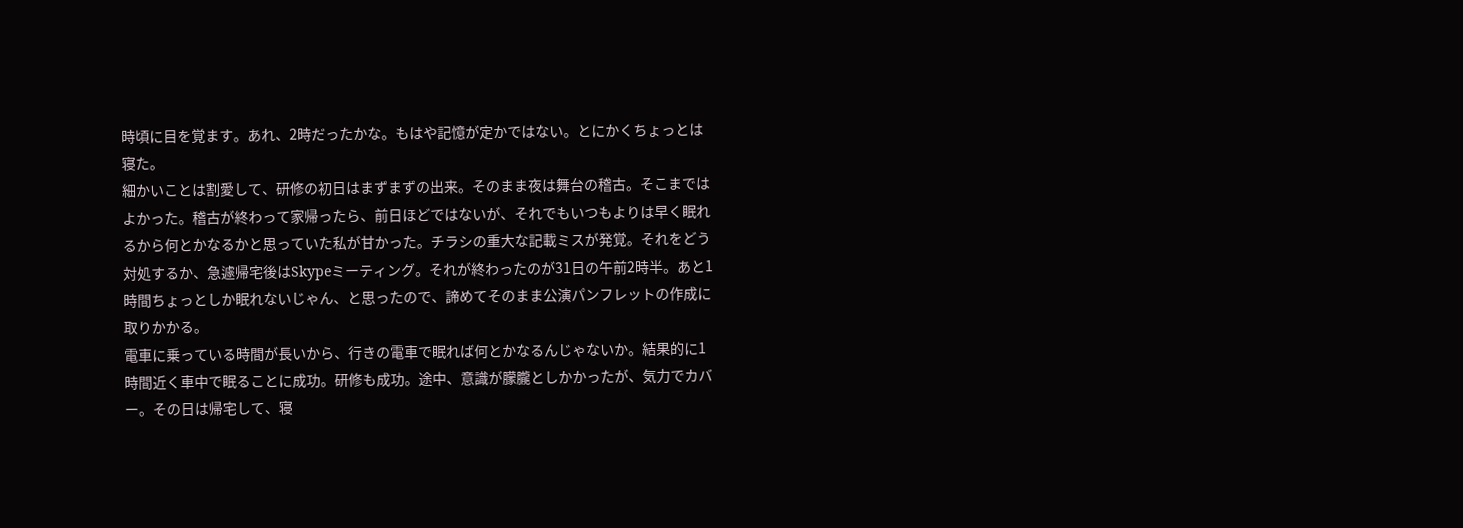時頃に目を覚ます。あれ、2時だったかな。もはや記憶が定かではない。とにかくちょっとは寝た。
細かいことは割愛して、研修の初日はまずまずの出来。そのまま夜は舞台の稽古。そこまではよかった。稽古が終わって家帰ったら、前日ほどではないが、それでもいつもよりは早く眠れるから何とかなるかと思っていた私が甘かった。チラシの重大な記載ミスが発覚。それをどう対処するか、急遽帰宅後はSkypeミーティング。それが終わったのが31日の午前2時半。あと1時間ちょっとしか眠れないじゃん、と思ったので、諦めてそのまま公演パンフレットの作成に取りかかる。
電車に乗っている時間が長いから、行きの電車で眠れば何とかなるんじゃないか。結果的に1時間近く車中で眠ることに成功。研修も成功。途中、意識が朦朧としかかったが、気力でカバー。その日は帰宅して、寝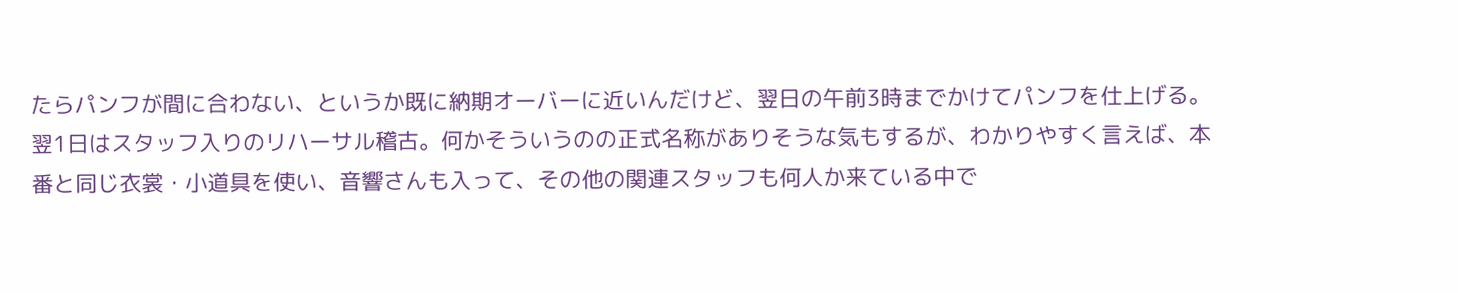たらパンフが間に合わない、というか既に納期オーバーに近いんだけど、翌日の午前3時までかけてパンフを仕上げる。
翌1日はスタッフ入りのリハーサル稽古。何かそういうのの正式名称がありそうな気もするが、わかりやすく言えば、本番と同じ衣裳・小道具を使い、音響さんも入って、その他の関連スタッフも何人か来ている中で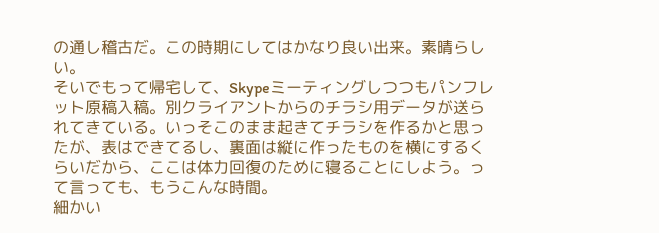の通し稽古だ。この時期にしてはかなり良い出来。素晴らしい。
そいでもって帰宅して、Skypeミーティングしつつもパンフレット原稿入稿。別クライアントからのチラシ用データが送られてきている。いっそこのまま起きてチラシを作るかと思ったが、表はできてるし、裏面は縦に作ったものを横にするくらいだから、ここは体力回復のために寝ることにしよう。って言っても、もうこんな時間。
細かい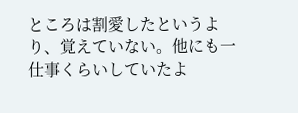ところは割愛したというより、覚えていない。他にも一仕事くらいしていたよ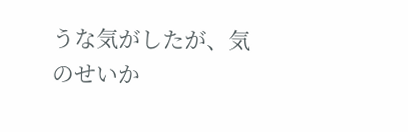うな気がしたが、気のせいか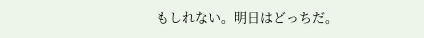もしれない。明日はどっちだ。